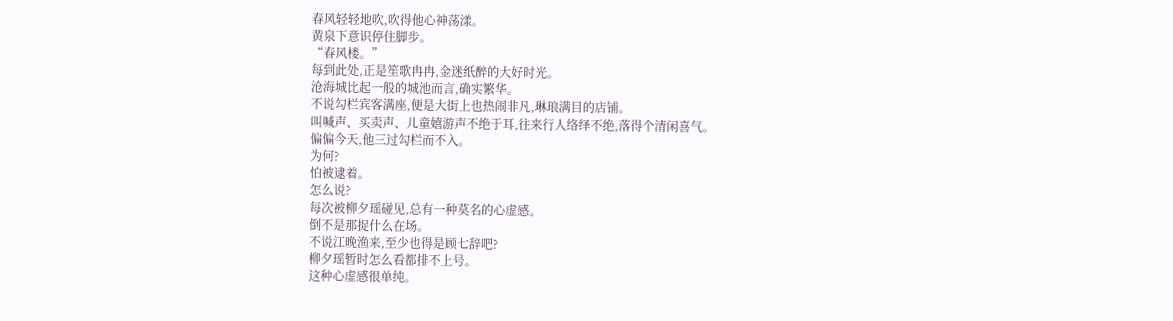春风轻轻地吹,吹得他心神荡漾。
黄泉下意识停住脚步。
“春风楼。”
每到此处,正是笙歌冉冉,金迷纸醉的大好时光。
沧海城比起一般的城池而言,确实繁华。
不说勾栏宾客满座,便是大街上也热闹非凡,琳琅满目的店铺。
叫喊声、买卖声、儿童嬉游声不绝于耳,往来行人络绎不绝,落得个清闲喜气。
偏偏今天,他三过勾栏而不入。
为何?
怕被逮着。
怎么说?
每次被柳夕瑶碰见,总有一种莫名的心虚感。
倒不是那捉什么在场。
不说江晚渔来,至少也得是顾七辞吧?
柳夕瑶暂时怎么看都排不上号。
这种心虚感很单纯。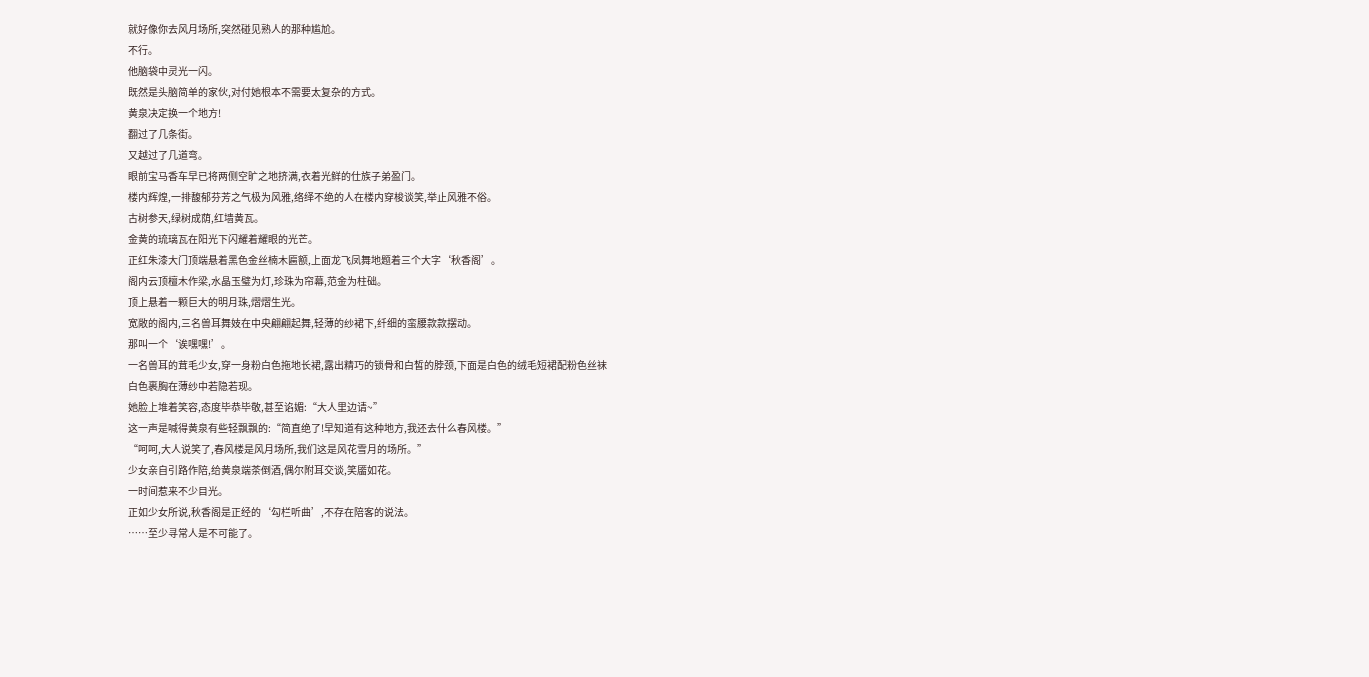就好像你去风月场所,突然碰见熟人的那种尴尬。
不行。
他脑袋中灵光一闪。
既然是头脑简单的家伙,对付她根本不需要太复杂的方式。
黄泉决定换一个地方!
翻过了几条街。
又越过了几道弯。
眼前宝马香车早已将两侧空旷之地挤满,衣着光鲜的仕族子弟盈门。
楼内辉煌,一排馥郁芬芳之气极为风雅,络绎不绝的人在楼内穿梭谈笑,举止风雅不俗。
古树参天,绿树成荫,红墙黄瓦。
金黄的琉璃瓦在阳光下闪耀着耀眼的光芒。
正红朱漆大门顶端悬着黑色金丝楠木匾额,上面龙飞凤舞地题着三个大字‘秋香阁’。
阁内云顶檀木作梁,水晶玉璧为灯,珍珠为帘幕,范金为柱础。
顶上悬着一颗巨大的明月珠,熠熠生光。
宽敞的阁内,三名兽耳舞妓在中央翩翩起舞,轻薄的纱裙下,纤细的蛮腰款款摆动。
那叫一个‘诶嘿嘿!’。
一名兽耳的茸毛少女,穿一身粉白色拖地长裙,露出精巧的锁骨和白皙的脖颈,下面是白色的绒毛短裙配粉色丝袜
白色裹胸在薄纱中若隐若现。
她脸上堆着笑容,态度毕恭毕敬,甚至谄媚:“大人里边请~”
这一声是喊得黄泉有些轻飘飘的:“简直绝了!早知道有这种地方,我还去什么春风楼。”
“呵呵,大人说笑了,春风楼是风月场所,我们这是风花雪月的场所。”
少女亲自引路作陪,给黄泉端茶倒酒,偶尔附耳交谈,笑靥如花。
一时间惹来不少目光。
正如少女所说,秋香阁是正经的‘勾栏听曲’,不存在陪客的说法。
……至少寻常人是不可能了。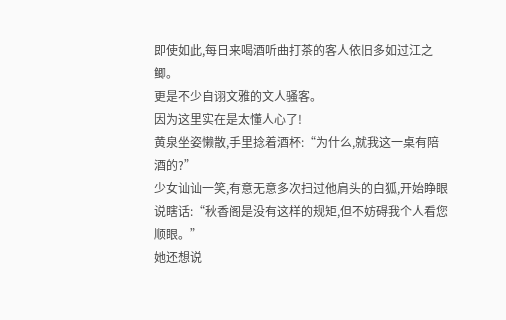即使如此,每日来喝酒听曲打茶的客人依旧多如过江之鲫。
更是不少自诩文雅的文人骚客。
因为这里实在是太懂人心了!
黄泉坐姿懒散,手里捻着酒杯:“为什么,就我这一桌有陪酒的?”
少女讪讪一笑,有意无意多次扫过他肩头的白狐,开始睁眼说瞎话:“秋香阁是没有这样的规矩,但不妨碍我个人看您顺眼。”
她还想说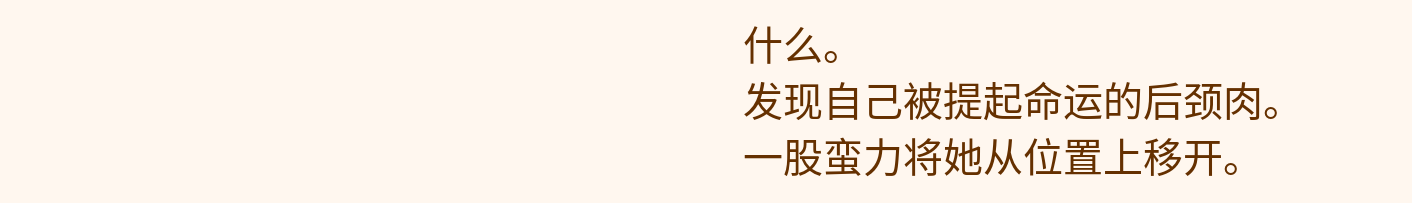什么。
发现自己被提起命运的后颈肉。
一股蛮力将她从位置上移开。